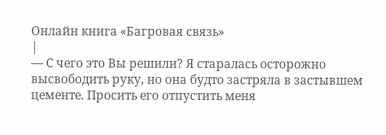Онлайн книга «Багровая связь»
|
— С чего это Вы решили? Я старалась осторожно высвободить руку, но она будто застряла в застывшем цементе. Просить его отпустить меня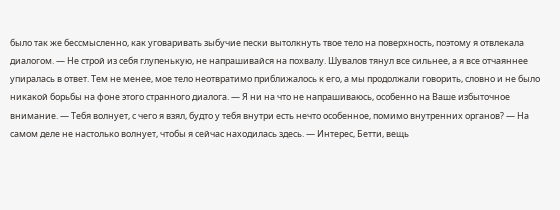было так же бессмысленно, как уговаривать зыбучие пески вытолкнуть твое тело на поверхность, поэтому я отвлекала диалогом. — Не строй из себя глупенькую, не напрашивайся на похвалу. Шувалов тянул все сильнее, а я все отчаяннее упиралась в ответ. Тем не менее, мое тело неотвратимо приближалось к его, а мы продолжали говорить, словно и не было никакой борьбы на фоне этого странного диалога. — Я ни на что не напрашиваюсь, особенно на Ваше избыточное внимание. — Тебя волнует, с чего я взял, будто у тебя внутри есть нечто особенное, помимо внутренних органов? — На самом деле не настолько волнует, чтобы я сейчас находилась здесь. — Интерес, Бетти, вещь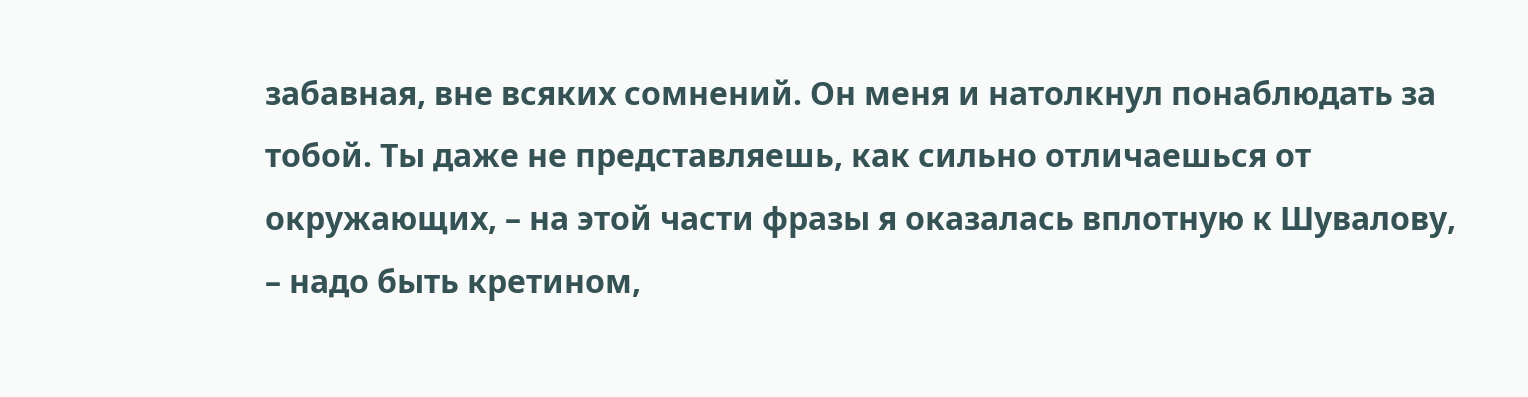забавная, вне всяких сомнений. Он меня и натолкнул понаблюдать за тобой. Ты даже не представляешь, как сильно отличаешься от окружающих, – на этой части фразы я оказалась вплотную к Шувалову, – надо быть кретином,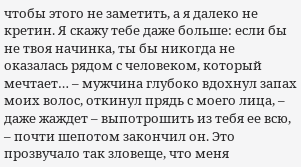чтобы этого не заметить, а я далеко не кретин. Я скажу тебе даже больше: если бы не твоя начинка, ты бы никогда не оказалась рядом с человеком, который мечтает… – мужчина глубоко вдохнул запах моих волос, откинул прядь с моего лица, – даже жаждет – выпотрошить из тебя ее всю, – почти шепотом закончил он. Это прозвучало так зловеще, что меня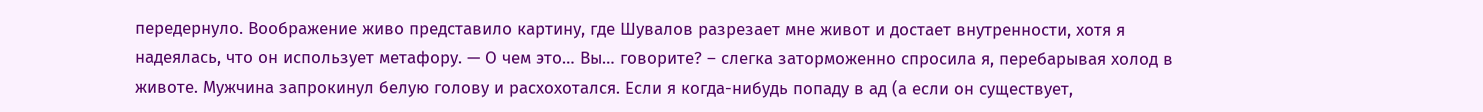передернуло. Воображение живо представило картину, где Шувалов разрезает мне живот и достает внутренности, хотя я надеялась, что он использует метафору. — О чем это… Вы… говорите? – слегка заторможенно спросила я, перебарывая холод в животе. Мужчина запрокинул белую голову и расхохотался. Если я когда-нибудь попаду в ад (а если он существует,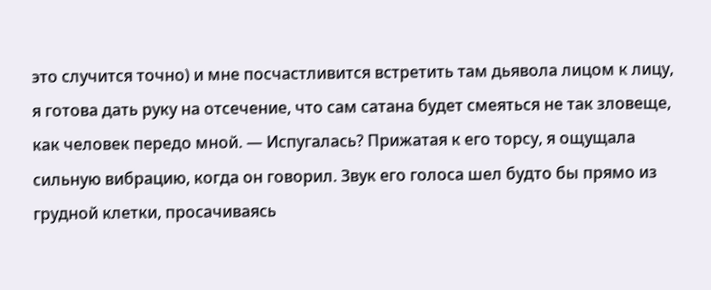это случится точно) и мне посчастливится встретить там дьявола лицом к лицу, я готова дать руку на отсечение, что сам сатана будет смеяться не так зловеще, как человек передо мной. — Испугалась? Прижатая к его торсу, я ощущала сильную вибрацию, когда он говорил. Звук его голоса шел будто бы прямо из грудной клетки, просачиваясь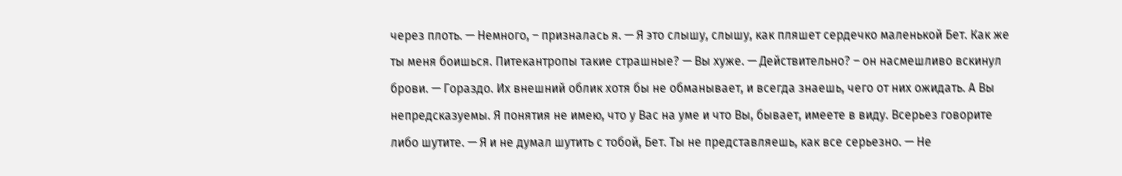через плоть. — Немного, – призналась я. — Я это слышу, слышу, как пляшет сердечко маленькой Бет. Как же ты меня боишься. Питекантропы такие страшные? — Вы хуже. — Действительно? – он насмешливо вскинул брови. — Гораздо. Их внешний облик хотя бы не обманывает, и всегда знаешь, чего от них ожидать. А Вы непредсказуемы. Я понятия не имею, что у Вас на уме и что Вы, бывает, имеете в виду. Всерьез говорите либо шутите. — Я и не думал шутить с тобой, Бет. Ты не представляешь, как все серьезно. — Не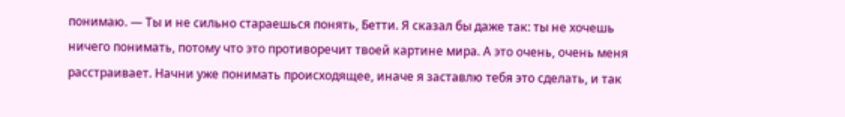понимаю. — Ты и не сильно стараешься понять, Бетти. Я сказал бы даже так: ты не хочешь ничего понимать, потому что это противоречит твоей картине мира. А это очень, очень меня расстраивает. Начни уже понимать происходящее, иначе я заставлю тебя это сделать, и так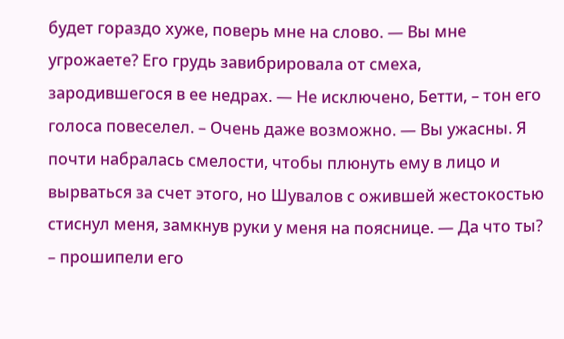будет гораздо хуже, поверь мне на слово. — Вы мне угрожаете? Его грудь завибрировала от смеха, зародившегося в ее недрах. — Не исключено, Бетти, – тон его голоса повеселел. – Очень даже возможно. — Вы ужасны. Я почти набралась смелости, чтобы плюнуть ему в лицо и вырваться за счет этого, но Шувалов с ожившей жестокостью стиснул меня, замкнув руки у меня на пояснице. — Да что ты? – прошипели его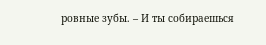ровные зубы. – И ты собираешься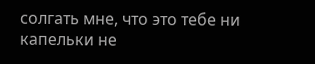солгать мне, что это тебе ни капельки не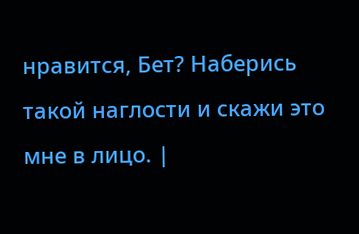нравится, Бет? Наберись такой наглости и скажи это мне в лицо. |